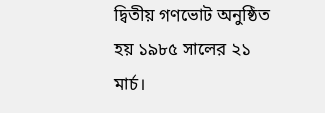দ্বিতীয় গণভোট অনুষ্ঠিত হয় ১৯৮৫ সালের ২১ মার্চ।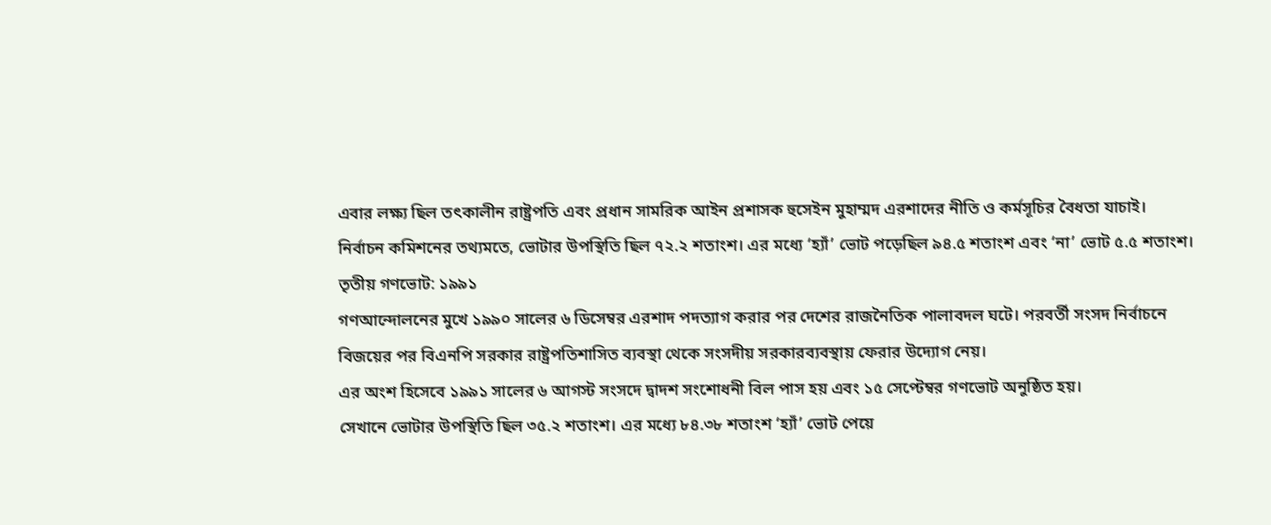এবার লক্ষ্য ছিল তৎকালীন রাষ্ট্রপতি এবং প্রধান সামরিক আইন প্রশাসক হুসেইন মুহাম্মদ এরশাদের নীতি ও কর্মসূচির বৈধতা যাচাই।
নির্বাচন কমিশনের তথ্যমতে, ভোটার উপস্থিতি ছিল ৭২.২ শতাংশ। এর মধ্যে ‘হ্যাঁ’ ভোট পড়েছিল ৯৪.৫ শতাংশ এবং ‘না’ ভোট ৫.৫ শতাংশ।
তৃতীয় গণভোট: ১৯৯১
গণআন্দোলনের মুখে ১৯৯০ সালের ৬ ডিসেম্বর এরশাদ পদত্যাগ করার পর দেশের রাজনৈতিক পালাবদল ঘটে। পরবর্তী সংসদ নির্বাচনে বিজয়ের পর বিএনপি সরকার রাষ্ট্রপতিশাসিত ব্যবস্থা থেকে সংসদীয় সরকারব্যবস্থায় ফেরার উদ্যোগ নেয়।
এর অংশ হিসেবে ১৯৯১ সালের ৬ আগস্ট সংসদে দ্বাদশ সংশোধনী বিল পাস হয় এবং ১৫ সেপ্টেম্বর গণভোট অনুষ্ঠিত হয়।
সেখানে ভোটার উপস্থিতি ছিল ৩৫.২ শতাংশ। এর মধ্যে ৮৪.৩৮ শতাংশ ‘হ্যাঁ’ ভোট পেয়ে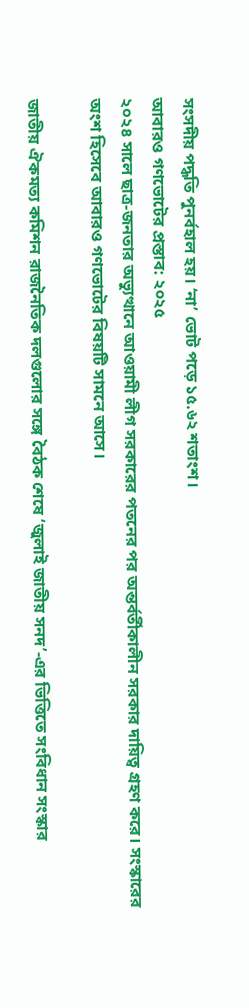সংসদীয় পদ্ধতি পুনর্বহাল হয়। ‘না’ ভোট পড়ে ১৫.৬২ শতাংশ।
আবারও গণভোটের প্রস্তাব: ২০২৫
২০২৪ সালে ছাত্র-জনতার অভ্যুত্থানে আওয়ামী লীগ সরকারের পতনের পর অন্তর্বর্তীকালীন সরকার দায়িত্ব গ্রহণ করে। সংস্কারের অংশ হিসেবে আবারও গণভোটের বিষয়টি সামনে আসে।

জাতীয় ঐকমত্য কমিশন রাজনৈতিক দলগুলোর সঙ্গে বৈঠক শেষে ‘জুলাই জাতীয় সনদ’-এর ভিত্তিতে সংবিধান সংস্কার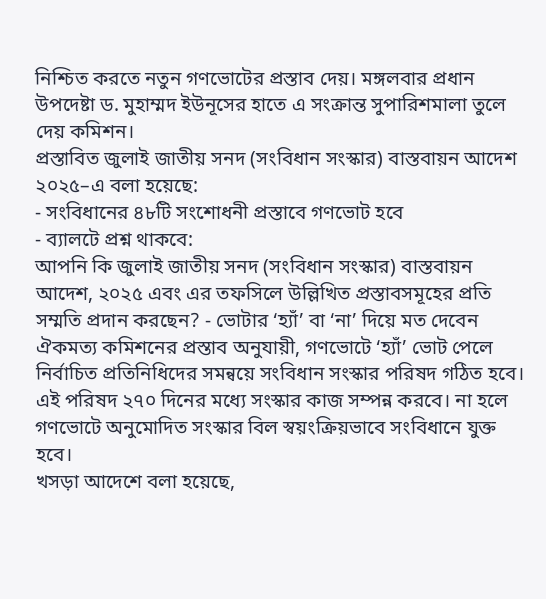নিশ্চিত করতে নতুন গণভোটের প্রস্তাব দেয়। মঙ্গলবার প্রধান উপদেষ্টা ড. মুহাম্মদ ইউনূসের হাতে এ সংক্রান্ত সুপারিশমালা তুলে দেয় কমিশন।
প্রস্তাবিত জুলাই জাতীয় সনদ (সংবিধান সংস্কার) বাস্তবায়ন আদেশ ২০২৫–এ বলা হয়েছে:
- সংবিধানের ৪৮টি সংশোধনী প্রস্তাবে গণভোট হবে
- ব্যালটে প্রশ্ন থাকবে:
আপনি কি জুলাই জাতীয় সনদ (সংবিধান সংস্কার) বাস্তবায়ন আদেশ, ২০২৫ এবং এর তফসিলে উল্লিখিত প্রস্তাবসমূহের প্রতি সম্মতি প্রদান করছেন? - ভোটার ‘হ্যাঁ’ বা ‘না’ দিয়ে মত দেবেন
ঐকমত্য কমিশনের প্রস্তাব অনুযায়ী, গণভোটে ‘হ্যাঁ’ ভোট পেলে নির্বাচিত প্রতিনিধিদের সমন্বয়ে সংবিধান সংস্কার পরিষদ গঠিত হবে।
এই পরিষদ ২৭০ দিনের মধ্যে সংস্কার কাজ সম্পন্ন করবে। না হলে গণভোটে অনুমোদিত সংস্কার বিল স্বয়ংক্রিয়ভাবে সংবিধানে যুক্ত হবে।
খসড়া আদেশে বলা হয়েছে,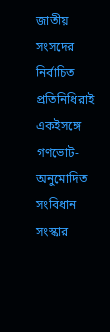জাতীয় সংসদের নির্বাচিত প্রতিনিধিরাই একইসঙ্গে গণভোট-অনুমোদিত সংবিধান সংস্কার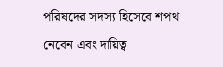পরিষদের সদস্য হিসেবে শপথ নেবেন এবং দায়িত্ব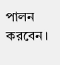পালন করবেন।